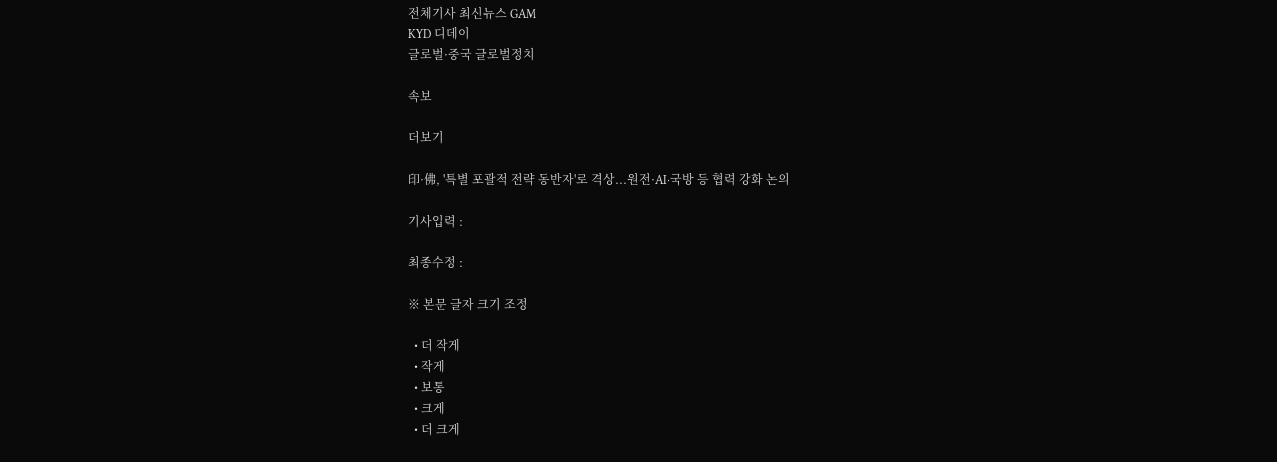전체기사 최신뉴스 GAM
KYD 디데이
글로벌·중국 글로벌정치

속보

더보기

印·佛, '특별 포괄적 전략 동반자'로 격상...원전·AI·국방 등 협력 강화 논의

기사입력 :

최종수정 :

※ 본문 글자 크기 조정

  • 더 작게
  • 작게
  • 보통
  • 크게
  • 더 크게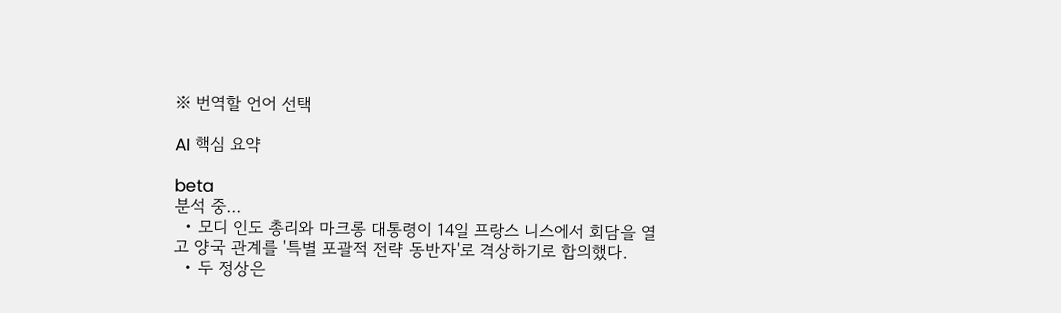※ 번역할 언어 선택

AI 핵심 요약

beta
분석 중...
  • 모디 인도 총리와 마크롱 대통령이 14일 프랑스 니스에서 회담을 열고 양국 관계를 '특별 포괄적 전략 동반자'로 격상하기로 합의했다.
  • 두 정상은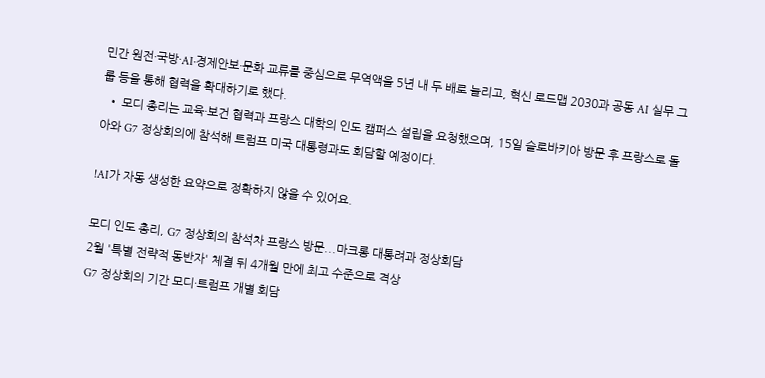민간 원전·국방·AI·경제안보·문화 교류를 중심으로 무역액을 5년 내 두 배로 늘리고, 혁신 로드맵 2030과 공동 AI 실무 그룹 등을 통해 협력을 확대하기로 했다.
  • 모디 총리는 교육·보건 협력과 프랑스 대학의 인도 캠퍼스 설립을 요청했으며, 15일 슬로바키아 방문 후 프랑스로 돌아와 G7 정상회의에 참석해 트럼프 미국 대통령과도 회담할 예정이다.

!AI가 자동 생성한 요약으로 정확하지 않을 수 있어요.

모디 인도 총리, G7 정상회의 참석차 프랑스 방문...마크롱 대통려과 정상회담
2월 '특별 전략적 동반자' 체결 뒤 4개월 만에 최고 수준으로 격상
G7 정상회의 기간 모디·트럼프 개별 회담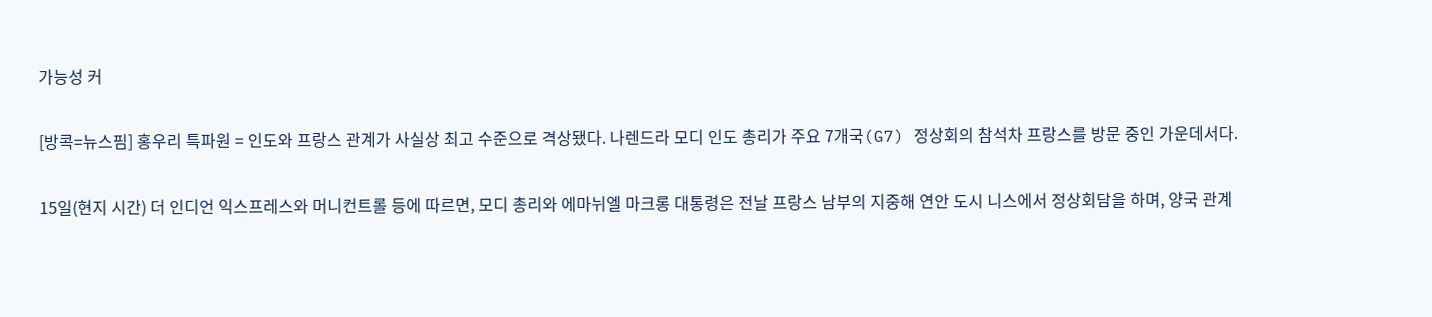가능성 커

[방콕=뉴스핌] 홍우리 특파원 = 인도와 프랑스 관계가 사실상 최고 수준으로 격상됐다. 나렌드라 모디 인도 총리가 주요 7개국(G7) 정상회의 참석차 프랑스를 방문 중인 가운데서다.

15일(현지 시간) 더 인디언 익스프레스와 머니컨트롤 등에 따르면, 모디 총리와 에마뉘엘 마크롱 대통령은 전날 프랑스 남부의 지중해 연안 도시 니스에서 정상회담을 하며, 양국 관계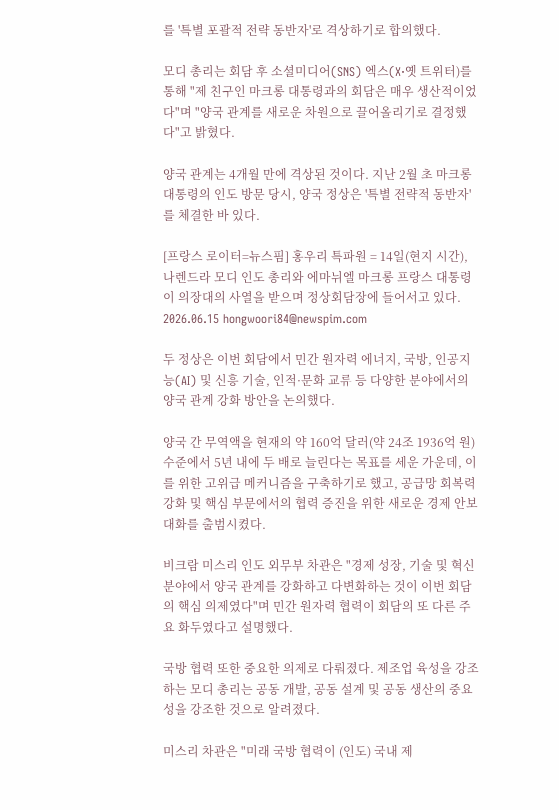를 '특별 포괄적 전략 동반자'로 격상하기로 합의했다.

모디 총리는 회담 후 소셜미디어(SNS) 엑스(X·옛 트위터)를 통해 "제 친구인 마크롱 대통령과의 회담은 매우 생산적이었다"며 "양국 관계를 새로운 차원으로 끌어올리기로 결정했다"고 밝혔다.

양국 관계는 4개월 만에 격상된 것이다. 지난 2월 초 마크롱 대통령의 인도 방문 당시, 양국 정상은 '특별 전략적 동반자'를 체결한 바 있다.

[프랑스 로이터=뉴스핌] 홍우리 특파원 = 14일(현지 시간), 나렌드라 모디 인도 총리와 에마뉘엘 마크롱 프랑스 대통령이 의장대의 사열을 받으며 정상회담장에 들어서고 있다. 2026.06.15 hongwoori84@newspim.com

두 정상은 이번 회담에서 민간 원자력 에너지, 국방, 인공지능(AI) 및 신흥 기술, 인적·문화 교류 등 다양한 분야에서의 양국 관계 강화 방안을 논의했다.

양국 간 무역액을 현재의 약 160억 달러(약 24조 1936억 원) 수준에서 5년 내에 두 배로 늘린다는 목표를 세운 가운데, 이를 위한 고위급 메커니즘을 구축하기로 했고, 공급망 회복력 강화 및 핵심 부문에서의 협력 증진을 위한 새로운 경제 안보 대화를 출범시켰다.

비크람 미스리 인도 외무부 차관은 "경제 성장, 기술 및 혁신 분야에서 양국 관계를 강화하고 다변화하는 것이 이번 회담의 핵심 의제였다"며 민간 원자력 협력이 회담의 또 다른 주요 화두였다고 설명했다.

국방 협력 또한 중요한 의제로 다뤄졌다. 제조업 육성을 강조하는 모디 총리는 공동 개발, 공동 설계 및 공동 생산의 중요성을 강조한 것으로 알려졌다.

미스리 차관은 "미래 국방 협력이 (인도) 국내 제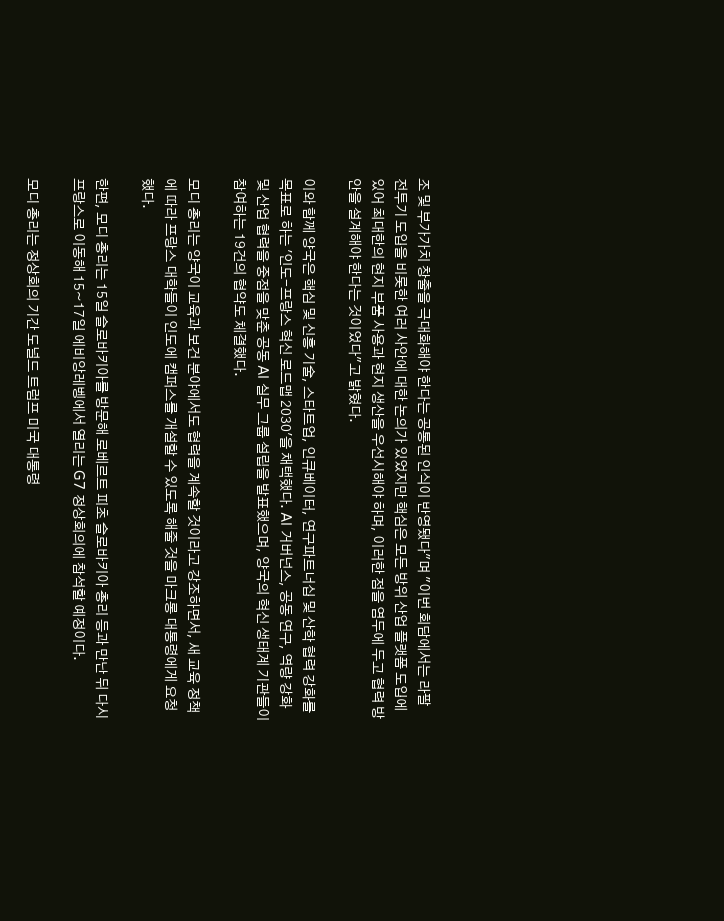조 및 부가가치 창출을 극대화해야 한다는 공통된 인식이 반영됐다"며 "이번 회담에서는 라팔 전투기 도입을 비롯한 여러 사안에 대한 논의가 있었지만 핵심은 모든 방위 산업 플랫폼 도입에 있어 최대한의 현지 부품 사용과 현지 생산을 우선시해야 하며, 이러한 점을 염두에 두고 협력 방안을 설계해야 한다는 것이었다"고 밝혔다.

이와 함께 양국은 핵심 및 신흥 기술, 스타트업, 인큐베이터, 연구파트너십 및 산학 협력 강화를 목표로 하는 '인도-프랑스 혁신 로드맵 2030'을 채택했다. AI 거버넌스, 공동 연구, 역량 강화 및 산업 협력을 중점을 맞춘 공동 AI 실무 그룹 설립을 발표했으며, 양국의 혁신 생태계 기관들이 참여하는 19건의 협약도 체결했다.

모디 총리는 양국이 교육과 보건 분야에서도 협력을 계속할 것이라고 강조하면서, 새 교육 정책에 따라 프랑스 대학들이 인도에 캠퍼스를 개설할 수 있도록 해줄 것을 마크롱 대통령에게 요청했다.

한편, 모디 총리는 15일 슬로바키아를 방문해 로베르트 피초 슬로바키아 총리 등과 만난 뒤 다시 프랑스로 이동해 15~17일 에비앙레벵에서 열리는 G7 정상회의에 참석할 예정이다.

모디 총리는 정상회의 기간 도널드 트럼프 미국 대통령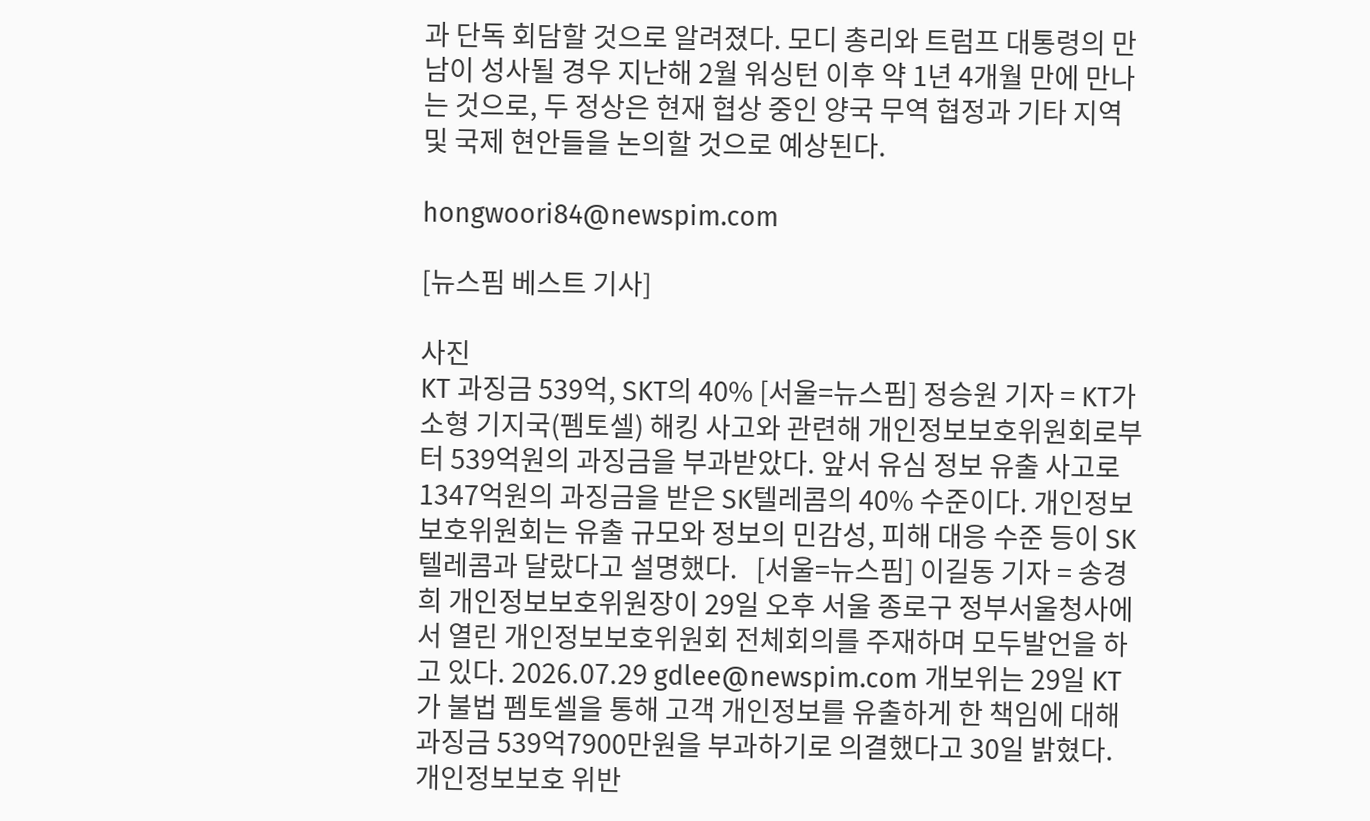과 단독 회담할 것으로 알려졌다. 모디 총리와 트럼프 대통령의 만남이 성사될 경우 지난해 2월 워싱턴 이후 약 1년 4개월 만에 만나는 것으로, 두 정상은 현재 협상 중인 양국 무역 협정과 기타 지역 및 국제 현안들을 논의할 것으로 예상된다.

hongwoori84@newspim.com

[뉴스핌 베스트 기사]

사진
KT 과징금 539억, SKT의 40% [서울=뉴스핌] 정승원 기자 = KT가 소형 기지국(펨토셀) 해킹 사고와 관련해 개인정보보호위원회로부터 539억원의 과징금을 부과받았다. 앞서 유심 정보 유출 사고로 1347억원의 과징금을 받은 SK텔레콤의 40% 수준이다. 개인정보보호위원회는 유출 규모와 정보의 민감성, 피해 대응 수준 등이 SK텔레콤과 달랐다고 설명했다.   [서울=뉴스핌] 이길동 기자 = 송경희 개인정보보호위원장이 29일 오후 서울 종로구 정부서울청사에서 열린 개인정보보호위원회 전체회의를 주재하며 모두발언을 하고 있다. 2026.07.29 gdlee@newspim.com 개보위는 29일 KT가 불법 펨토셀을 통해 고객 개인정보를 유출하게 한 책임에 대해 과징금 539억7900만원을 부과하기로 의결했다고 30일 밝혔다. 개인정보보호 위반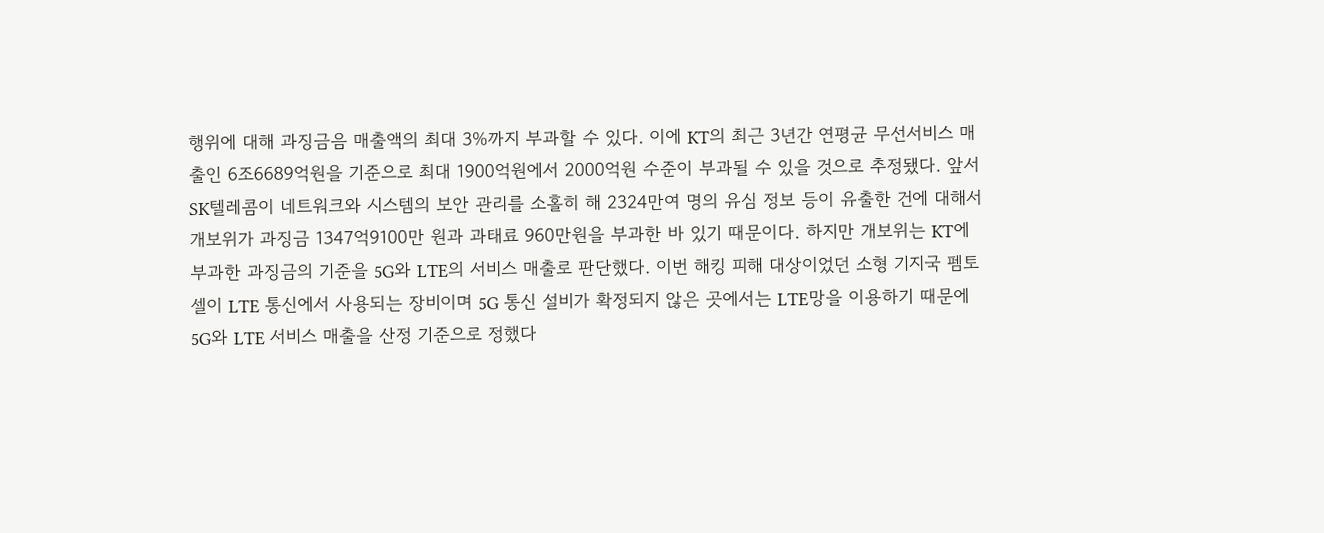행위에 대해 과징금음 매출액의 최대 3%까지 부과할 수 있다. 이에 KT의 최근 3년간 연평균 무선서비스 매출인 6조6689억원을 기준으로 최대 1900억원에서 2000억원 수준이 부과될 수 있을 것으로 추정됐다. 앞서 SK텔레콤이 네트워크와 시스템의 보안 관리를 소홀히 해 2324만여 명의 유심 정보 등이 유출한 건에 대해서 개보위가 과징금 1347억9100만 원과 과태료 960만원을 부과한 바 있기 때문이다. 하지만 개보위는 KT에 부과한 과징금의 기준을 5G와 LTE의 서비스 매출로 판단했다. 이번 해킹 피해 대상이었던 소형 기지국 펨토셀이 LTE 통신에서 사용되는 장비이며 5G 통신 설비가 확정되지 않은 곳에서는 LTE망을 이용하기 때문에 5G와 LTE 서비스 매출을 산정 기준으로 정했다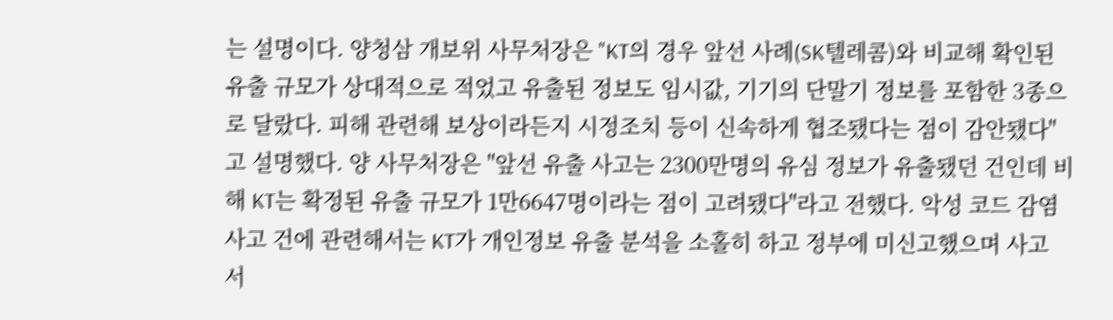는 설명이다. 양청삼 개보위 사무처장은 "KT의 경우 앞선 사례(SK텔레콤)와 비교해 확인된 유출 규모가 상대적으로 적었고 유출된 정보도 임시값, 기기의 단말기 정보를 포함한 3종으로 달랐다. 피해 관련해 보상이라든지 시정조치 등이 신속하게 협조됐다는 점이 감안됐다"고 설명했다. 양 사무처장은 "앞선 유출 사고는 2300만명의 유심 정보가 유출됐던 건인데 비해 KT는 확정된 유출 규모가 1만6647명이라는 점이 고려됐다"라고 전했다. 악성 코드 감염 사고 건에 관련해서는 KT가 개인정보 유출 분석을 소홀히 하고 정부에 미신고했으며 사고 서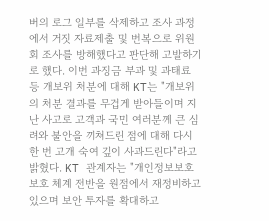버의 로그 일부를 삭제하고 조사 과정에서 거짓 자료제출 및 번복으로 위원회 조사를 방해했다고 판단해 고발하기로 했다. 이번 과징금 부과 및 과태료 등 개보위 처분에 대해 KT는 "개보위의 처분 결과를 무겁게 받아들이며 지난 사고로 고객과 국민 여러분께 큰 심려와 불안을 끼쳐드린 점에 대해 다시 한 번 고개 숙여 깊이 사과드린다"라고 밝혔다. KT 관계자는 "개인정보보호 보호 체계 전반을 원점에서 재정비하고 있으며 보안 투자를 확대하고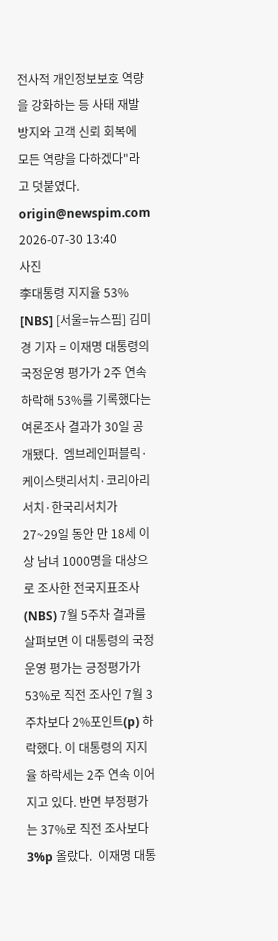전사적 개인정보보호 역량을 강화하는 등 사태 재발 방지와 고객 신뢰 회복에 모든 역량을 다하겠다"라고 덧붙였다.  origin@newspim.com 2026-07-30 13:40
사진
李대통령 지지율 53% [NBS] [서울=뉴스핌] 김미경 기자 = 이재명 대통령의 국정운영 평가가 2주 연속 하락해 53%를 기록했다는 여론조사 결과가 30일 공개됐다.  엠브레인퍼블릭·케이스탯리서치·코리아리서치·한국리서치가 27~29일 동안 만 18세 이상 남녀 1000명을 대상으로 조사한 전국지표조사(NBS) 7월 5주차 결과를 살펴보면 이 대통령의 국정운영 평가는 긍정평가가 53%로 직전 조사인 7월 3주차보다 2%포인트(p) 하락했다. 이 대통령의 지지율 하락세는 2주 연속 이어지고 있다. 반면 부정평가는 37%로 직전 조사보다 3%p 올랐다.  이재명 대통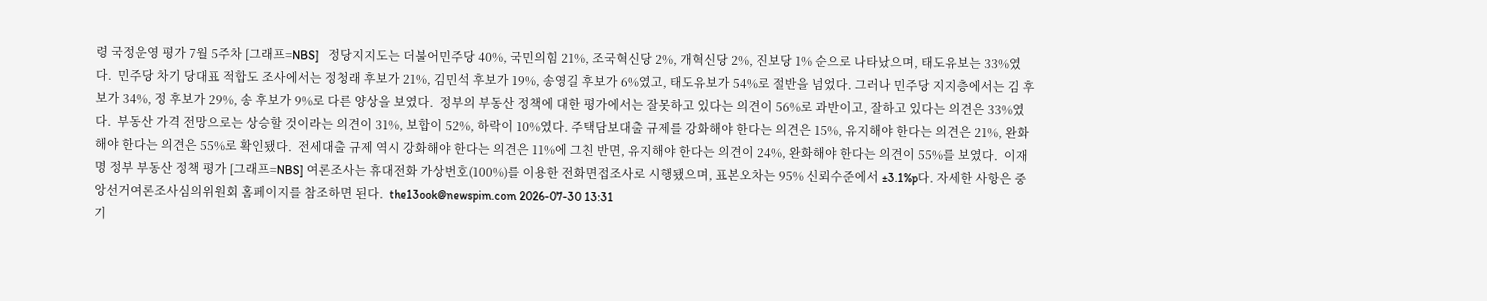령 국정운영 평가 7월 5주차 [그래프=NBS]   정당지지도는 더불어민주당 40%, 국민의힘 21%, 조국혁신당 2%, 개혁신당 2%, 진보당 1% 순으로 나타났으며, 태도유보는 33%였다.  민주당 차기 당대표 적합도 조사에서는 정청래 후보가 21%, 김민석 후보가 19%, 송영길 후보가 6%였고, 태도유보가 54%로 절반을 넘었다. 그러나 민주당 지지층에서는 김 후보가 34%, 정 후보가 29%, 송 후보가 9%로 다른 양상을 보였다.  정부의 부동산 정책에 대한 평가에서는 잘못하고 있다는 의견이 56%로 과반이고, 잘하고 있다는 의견은 33%였다.  부동산 가격 전망으로는 상승할 것이라는 의견이 31%, 보합이 52%, 하락이 10%였다. 주택담보대출 규제를 강화해야 한다는 의견은 15%, 유지해야 한다는 의견은 21%, 완화해야 한다는 의견은 55%로 확인됐다.  전세대출 규제 역시 강화해야 한다는 의견은 11%에 그친 반면, 유지해야 한다는 의견이 24%, 완화해야 한다는 의견이 55%를 보였다.  이재명 정부 부동산 정책 평가 [그래프=NBS] 여론조사는 휴대전화 가상번호(100%)를 이용한 전화면접조사로 시행됐으며, 표본오차는 95% 신뢰수준에서 ±3.1%p다. 자세한 사항은 중앙선거여론조사심의위원회 홈페이지를 참조하면 된다.  the13ook@newspim.com 2026-07-30 13:31
기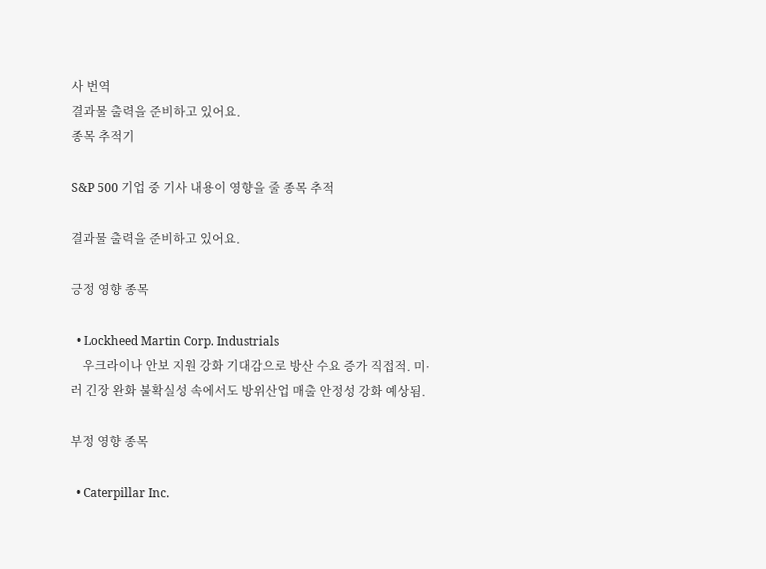사 번역
결과물 출력을 준비하고 있어요.
종목 추적기

S&P 500 기업 중 기사 내용이 영향을 줄 종목 추적

결과물 출력을 준비하고 있어요.

긍정 영향 종목

  • Lockheed Martin Corp. Industrials
    우크라이나 안보 지원 강화 기대감으로 방산 수요 증가 직접적. 미·러 긴장 완화 불확실성 속에서도 방위산업 매출 안정성 강화 예상됨.

부정 영향 종목

  • Caterpillar Inc.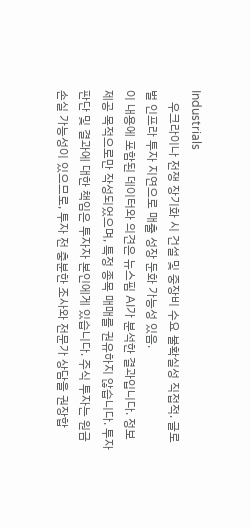Industrials
    우크라이나 전쟁 장기화 시 건설 및 중장비 수요 불확실성 직접적. 글로벌 인프라 투자 지연으로 매출 성장 둔화 가능성 있음.
이 내용에 포함된 데이터와 의견은 뉴스핌 AI가 분석한 결과입니다. 정보 제공 목적으로만 작성되었으며, 특정 종목 매매를 권유하지 않습니다. 투자 판단 및 결과에 대한 책임은 투자자 본인에게 있습니다. 주식 투자는 원금 손실 가능성이 있으므로, 투자 전 충분한 조사와 전문가 상담을 권장합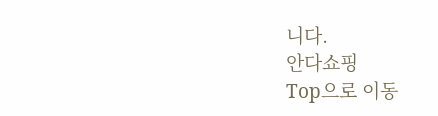니다.
안다쇼핑
Top으로 이동